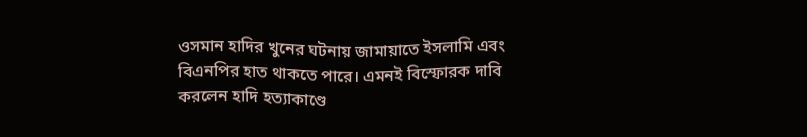ওসমান হাদির খুনের ঘটনায় জামায়াতে ইসলামি এবং বিএনপির হাত থাকতে পারে। এমনই বিস্ফোরক দাবি করলেন হাদি হত্যাকাণ্ডে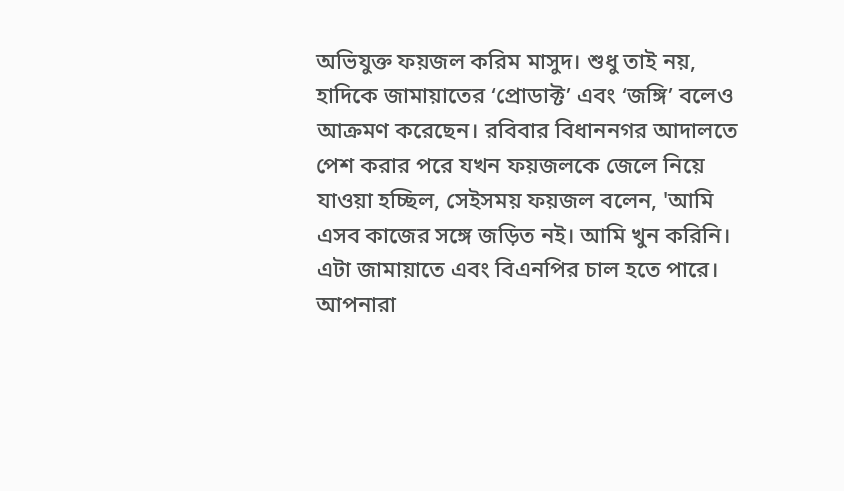অভিযুক্ত ফয়জল করিম মাসুদ। শুধু তাই নয়, হাদিকে জামায়াতের ‘প্রোডাক্ট’ এবং ‘জঙ্গি’ বলেও আক্রমণ করেছেন। রবিবার বিধাননগর আদালতে পেশ করার পরে যখন ফয়জলকে জেলে নিয়ে যাওয়া হচ্ছিল, সেইসময় ফয়জল বলেন, 'আমি এসব কাজের সঙ্গে জড়িত নই। আমি খুন করিনি। এটা জামায়াতে এবং বিএনপির চাল হতে পারে। আপনারা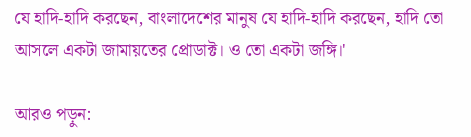যে হাদি-হাদি করছেন, বাংলাদেশের মানুষ যে হাদি-হাদি করছেন, হাদি তো আসলে একটা জামায়তের প্রোডাক্ট। ও তো একটা জঙ্গি।'

আরও পড়ুন: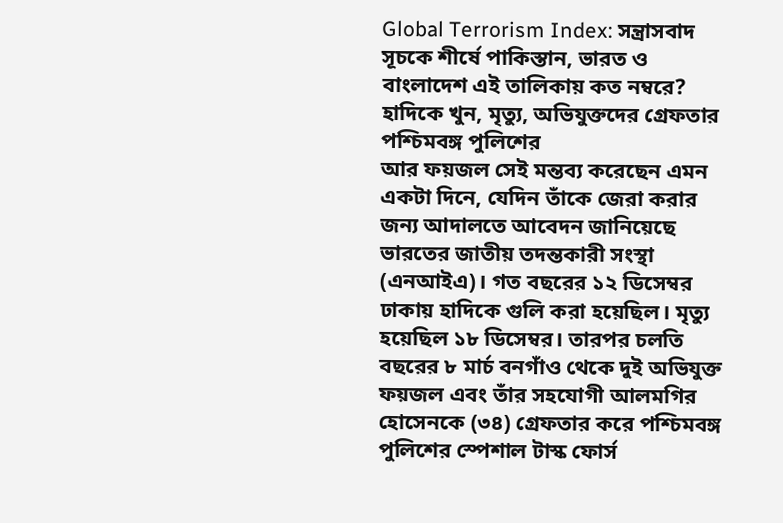Global Terrorism Index: সন্ত্রাসবাদ সূচকে শীর্ষে পাকিস্তান, ভারত ও বাংলাদেশ এই তালিকায় কত নম্বরে?
হাদিকে খুন, মৃত্যু, অভিযুক্তদের গ্রেফতার পশ্চিমবঙ্গ পুলিশের
আর ফয়জল সেই মন্তব্য করেছেন এমন একটা দিনে, যেদিন তাঁকে জেরা করার জন্য আদালতে আবেদন জানিয়েছে ভারতের জাতীয় তদন্তকারী সংস্থা (এনআইএ)। গত বছরের ১২ ডিসেম্বর ঢাকায় হাদিকে গুলি করা হয়েছিল। মৃত্যু হয়েছিল ১৮ ডিসেম্বর। তারপর চলতি বছরের ৮ মার্চ বনগাঁও থেকে দুই অভিযুক্ত ফয়জল এবং তাঁর সহযোগী আলমগির হোসেনকে (৩৪) গ্রেফতার করে পশ্চিমবঙ্গ পুলিশের স্পেশাল টাস্ক ফোর্স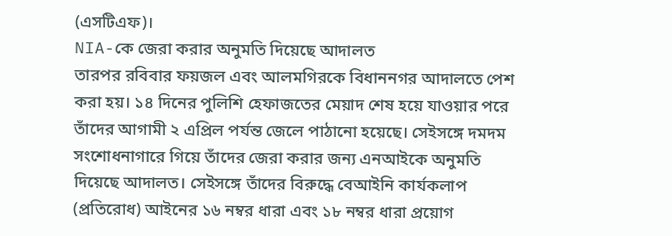(এসটিএফ)।
NIA-কে জেরা করার অনুমতি দিয়েছে আদালত
তারপর রবিবার ফয়জল এবং আলমগিরকে বিধাননগর আদালতে পেশ করা হয়। ১৪ দিনের পুলিশি হেফাজতের মেয়াদ শেষ হয়ে যাওয়ার পরে তাঁদের আগামী ২ এপ্রিল পর্যন্ত জেলে পাঠানো হয়েছে। সেইসঙ্গে দমদম সংশোধনাগারে গিয়ে তাঁদের জেরা করার জন্য এনআইকে অনুমতি দিয়েছে আদালত। সেইসঙ্গে তাঁদের বিরুদ্ধে বেআইনি কার্যকলাপ (প্রতিরোধ) আইনের ১৬ নম্বর ধারা এবং ১৮ নম্বর ধারা প্রয়োগ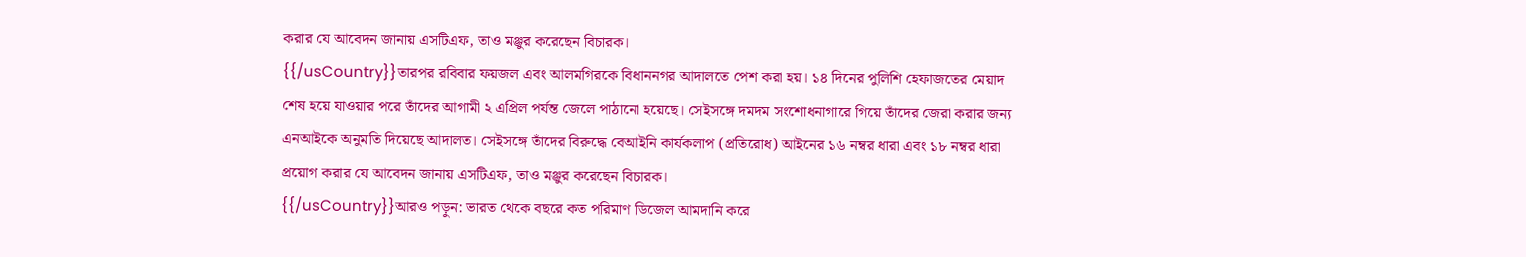করার যে আবেদন জানায় এসটিএফ, তাও মঞ্জুর করেছেন বিচারক।
{{/usCountry}}তারপর রবিবার ফয়জল এবং আলমগিরকে বিধাননগর আদালতে পেশ করা হয়। ১৪ দিনের পুলিশি হেফাজতের মেয়াদ শেষ হয়ে যাওয়ার পরে তাঁদের আগামী ২ এপ্রিল পর্যন্ত জেলে পাঠানো হয়েছে। সেইসঙ্গে দমদম সংশোধনাগারে গিয়ে তাঁদের জেরা করার জন্য এনআইকে অনুমতি দিয়েছে আদালত। সেইসঙ্গে তাঁদের বিরুদ্ধে বেআইনি কার্যকলাপ (প্রতিরোধ) আইনের ১৬ নম্বর ধারা এবং ১৮ নম্বর ধারা প্রয়োগ করার যে আবেদন জানায় এসটিএফ, তাও মঞ্জুর করেছেন বিচারক।
{{/usCountry}}আরও পড়ুন: ভারত থেকে বছরে কত পরিমাণ ডিজেল আমদানি করে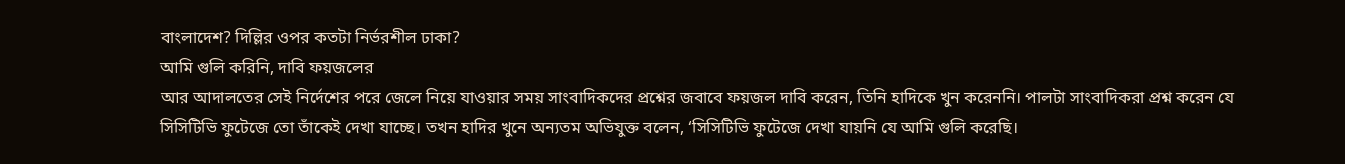বাংলাদেশ? দিল্লির ওপর কতটা নির্ভরশীল ঢাকা?
আমি গুলি করিনি, দাবি ফয়জলের
আর আদালতের সেই নির্দেশের পরে জেলে নিয়ে যাওয়ার সময় সাংবাদিকদের প্রশ্নের জবাবে ফয়জল দাবি করেন, তিনি হাদিকে খুন করেননি। পালটা সাংবাদিকরা প্রশ্ন করেন যে সিসিটিভি ফুটেজে তো তাঁকেই দেখা যাচ্ছে। তখন হাদির খুনে অন্যতম অভিযুক্ত বলেন, ‘সিসিটিভি ফুটেজে দেখা যায়নি যে আমি গুলি করেছি।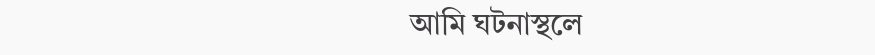আমি ঘটনাস্থলে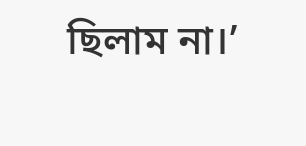ছিলাম না।’